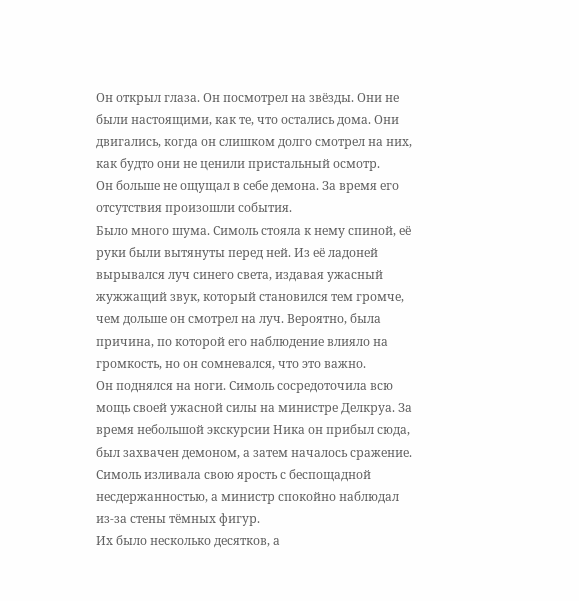Он открыл глаза. Он посмотрел на звёзды. Они не были настоящими, как те, что остались дома. Они двигались, когда он слишком долго смотрел на них, как будто они не ценили пристальный осмотр.
Он больше не ощущал в себе демона. За время его отсутствия произошли события.
Было много шума. Симоль стояла к нему спиной, её руки были вытянуты перед ней. Из её ладоней вырывался луч синего света, издавая ужасный жужжащий звук, который становился тем громче, чем дольше он смотрел на луч. Вероятно, была причина, по которой его наблюдение влияло на громкость, но он сомневался, что это важно.
Он поднялся на ноги. Симоль сосредоточила всю мощь своей ужасной силы на министре Делкруа. За время небольшой экскурсии Ника он прибыл сюда, был захвачен демоном, а затем началось сражение.
Симоль изливала свою ярость с беспощадной несдержанностью, а министр спокойно наблюдал из-за стены тёмных фигур.
Их было несколько десятков, а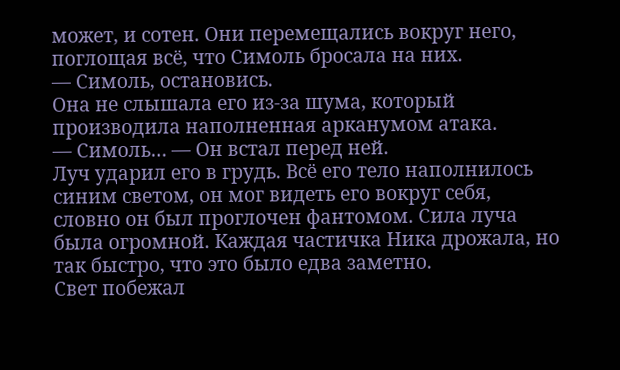может, и сотен. Они перемещались вокруг него, поглощая всё, что Симоль бросала на них.
— Симоль, остановись.
Она не слышала его из-за шума, который производила наполненная арканумом атака.
— Симоль… — Он встал перед ней.
Луч ударил его в грудь. Всё его тело наполнилось синим светом, он мог видеть его вокруг себя, словно он был проглочен фантомом. Сила луча была огромной. Каждая частичка Ника дрожала, но так быстро, что это было едва заметно.
Свет побежал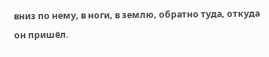вниз по нему, в ноги, в землю, обратно туда, откуда он пришёл.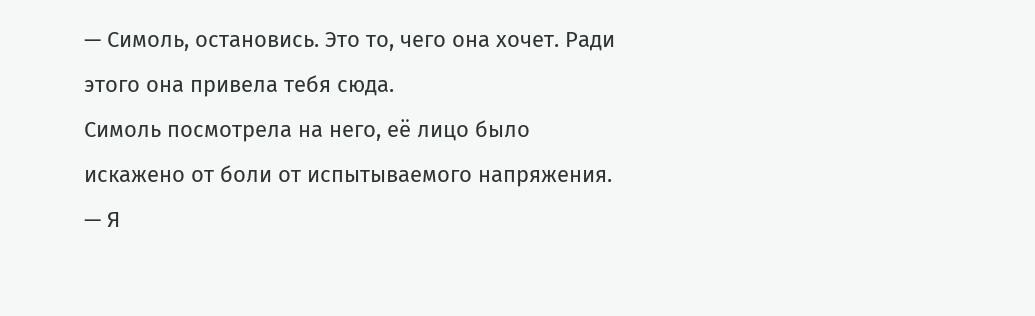— Симоль, остановись. Это то, чего она хочет. Ради этого она привела тебя сюда.
Симоль посмотрела на него, её лицо было искажено от боли от испытываемого напряжения.
— Я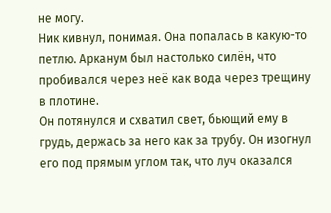не могу.
Ник кивнул, понимая. Она попалась в какую-то петлю. Арканум был настолько силён, что пробивался через неё как вода через трещину в плотине.
Он потянулся и схватил свет, бьющий ему в грудь, держась за него как за трубу. Он изогнул его под прямым углом так, что луч оказался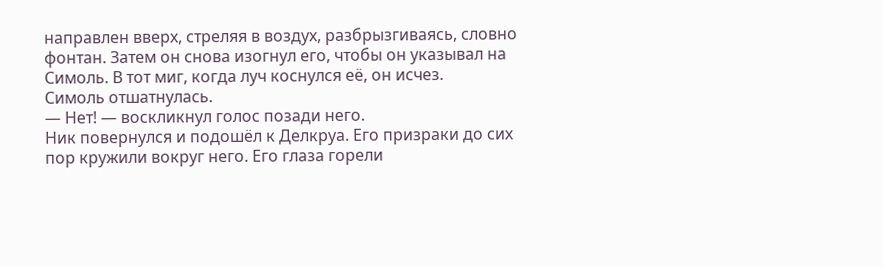направлен вверх, стреляя в воздух, разбрызгиваясь, словно фонтан. Затем он снова изогнул его, чтобы он указывал на Симоль. В тот миг, когда луч коснулся её, он исчез.
Симоль отшатнулась.
— Нет! — воскликнул голос позади него.
Ник повернулся и подошёл к Делкруа. Его призраки до сих пор кружили вокруг него. Его глаза горели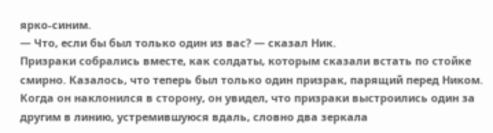ярко-синим.
— Что, если бы был только один из вас? — сказал Ник.
Призраки собрались вместе, как солдаты, которым сказали встать по стойке смирно. Казалось, что теперь был только один призрак, парящий перед Ником. Когда он наклонился в сторону, он увидел, что призраки выстроились один за другим в линию, устремившуюся вдаль, словно два зеркала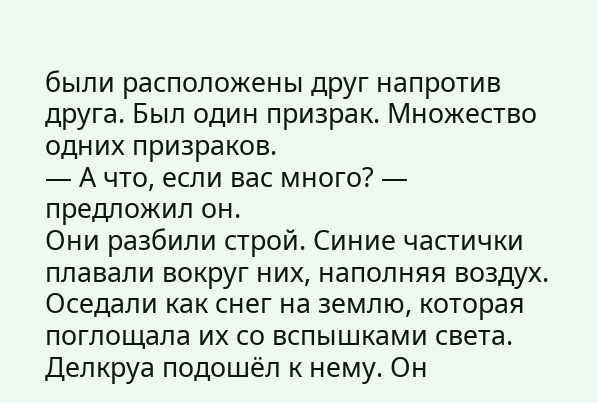были расположены друг напротив друга. Был один призрак. Множество одних призраков.
— А что, если вас много? — предложил он.
Они разбили строй. Синие частички плавали вокруг них, наполняя воздух. Оседали как снег на землю, которая поглощала их со вспышками света.
Делкруа подошёл к нему. Он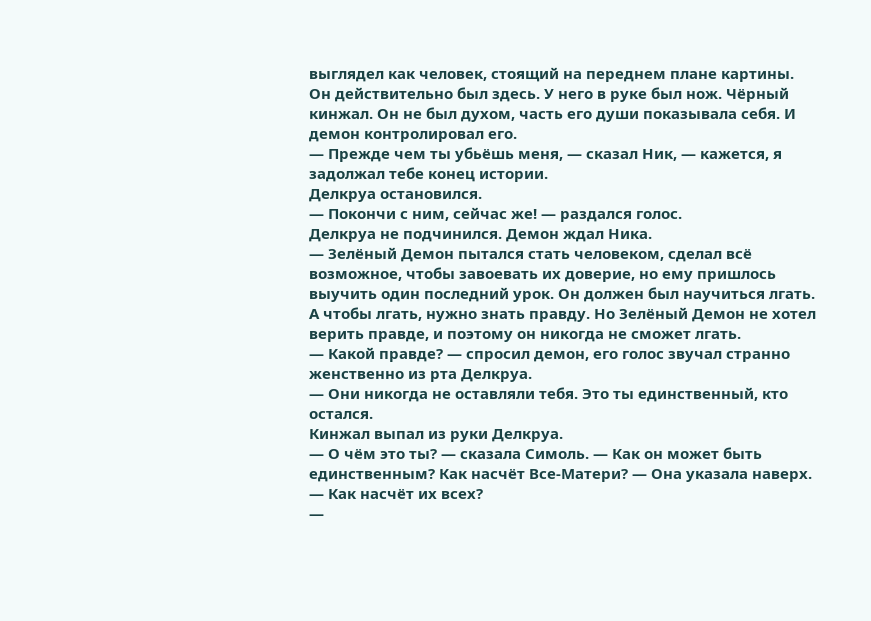выглядел как человек, стоящий на переднем плане картины. Он действительно был здесь. У него в руке был нож. Чёрный кинжал. Он не был духом, часть его души показывала себя. И демон контролировал его.
— Прежде чем ты убьёшь меня, — сказал Ник, — кажется, я задолжал тебе конец истории.
Делкруа остановился.
— Покончи с ним, сейчас же! — раздался голос.
Делкруа не подчинился. Демон ждал Ника.
— Зелёный Демон пытался стать человеком, сделал всё возможное, чтобы завоевать их доверие, но ему пришлось выучить один последний урок. Он должен был научиться лгать. А чтобы лгать, нужно знать правду. Но Зелёный Демон не хотел верить правде, и поэтому он никогда не сможет лгать.
— Какой правде? — спросил демон, его голос звучал странно женственно из рта Делкруа.
— Они никогда не оставляли тебя. Это ты единственный, кто остался.
Кинжал выпал из руки Делкруа.
— О чём это ты? — сказала Симоль. — Как он может быть единственным? Как насчёт Все-Матери? — Она указала наверх. — Как насчёт их всех?
—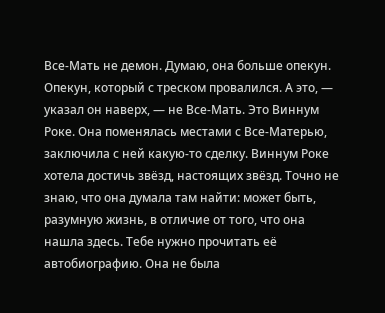Все-Мать не демон. Думаю, она больше опекун. Опекун, который с треском провалился. А это, — указал он наверх, — не Все-Мать. Это Виннум Роке. Она поменялась местами с Все-Матерью, заключила с ней какую-то сделку. Виннум Роке хотела достичь звёзд, настоящих звёзд. Точно не знаю, что она думала там найти: может быть, разумную жизнь, в отличие от того, что она нашла здесь. Тебе нужно прочитать её автобиографию. Она не была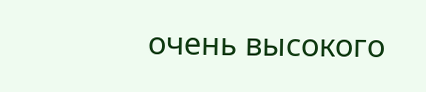очень высокого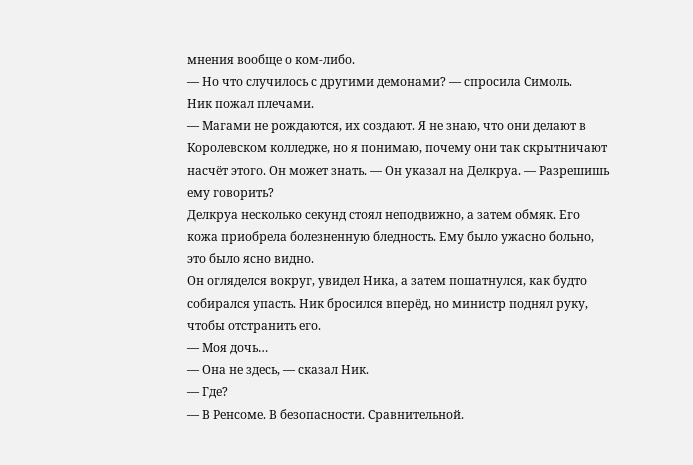мнения вообще о ком-либо.
— Но что случилось с другими демонами? — спросила Симоль.
Ник пожал плечами.
— Магами не рождаются, их создают. Я не знаю, что они делают в Королевском колледже, но я понимаю, почему они так скрытничают насчёт этого. Он может знать. — Он указал на Делкруа. — Разрешишь ему говорить?
Делкруа несколько секунд стоял неподвижно, а затем обмяк. Его кожа приобрела болезненную бледность. Ему было ужасно больно, это было ясно видно.
Он огляделся вокруг, увидел Ника, а затем пошатнулся, как будто собирался упасть. Ник бросился вперёд, но министр поднял руку, чтобы отстранить его.
— Моя дочь…
— Она не здесь, — сказал Ник.
— Где?
— В Ренсоме. В безопасности. Сравнительной.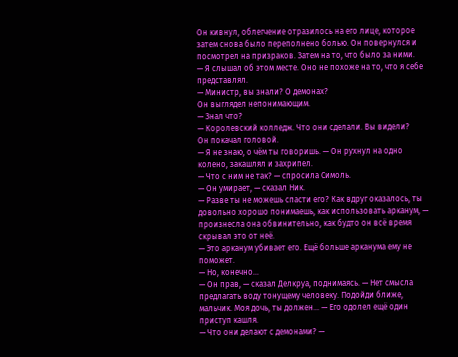Он кивнул, облегчение отразилось на его лице, которое затем снова было переполнено болью. Он повернулся и посмотрел на призраков. Затем на то, что было за ними.
— Я слышал об этом месте. Оно не похоже на то, что я себе представлял.
— Министр, вы знали? О демонах?
Он выглядел непонимающим.
— Знал что?
— Королевский колледж. Что они сделали. Вы видели?
Он покачал головой.
— Я не знаю, о чём ты говоришь. — Он рухнул на одно колено, закашлял и захрипел.
— Что с ним не так? — спросила Симоль.
— Он умирает, — сказал Ник.
— Разве ты не можешь спасти его? Как вдруг оказалось, ты довольно хорошо понимаешь, как использовать арканум, — произнесла она обвинительно, как будто он всё время скрывал это от неё.
— Это арканум убивает его. Ещё больше арканума ему не поможет.
— Но, конечно…
— Он прав, — сказал Делкруа, поднимаясь. — Нет смысла предлагать воду тонущему человеку. Подойди ближе, мальчик. Моя дочь, ты должен… — Его одолел ещё один приступ кашля.
— Что они делают с демонами? —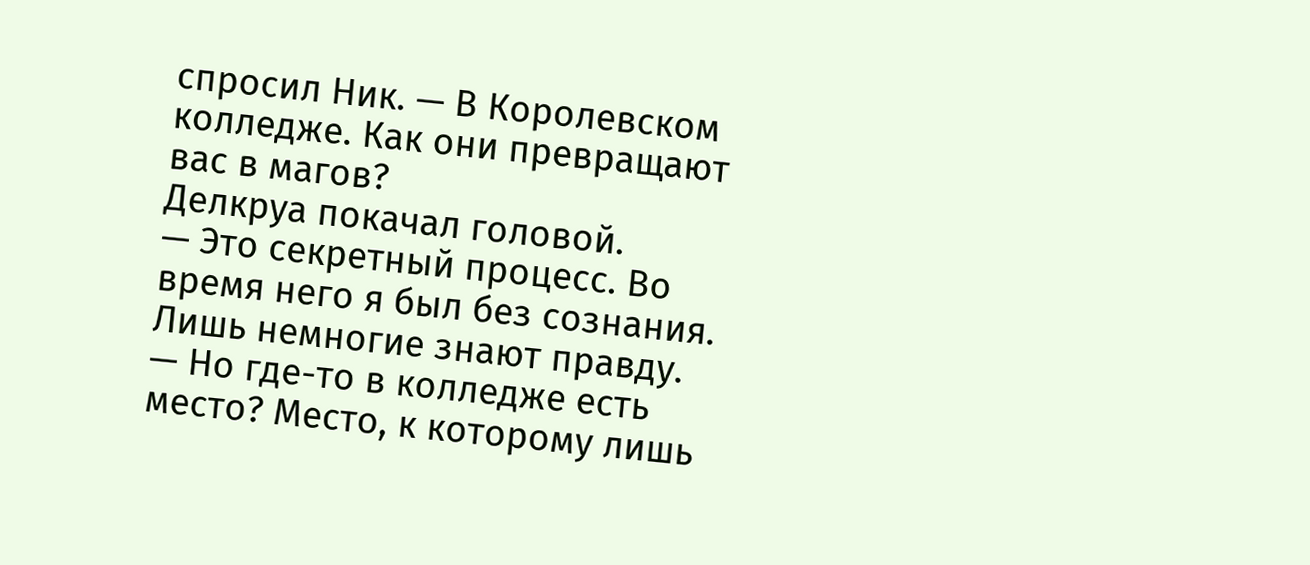спросил Ник. — В Королевском колледже. Как они превращают вас в магов?
Делкруа покачал головой.
— Это секретный процесс. Во время него я был без сознания. Лишь немногие знают правду.
— Но где-то в колледже есть место? Место, к которому лишь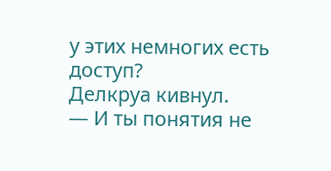у этих немногих есть доступ?
Делкруа кивнул.
— И ты понятия не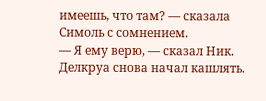имеешь, что там? — сказала Симоль с сомнением.
— Я ему верю, — сказал Ник.
Делкруа снова начал кашлять.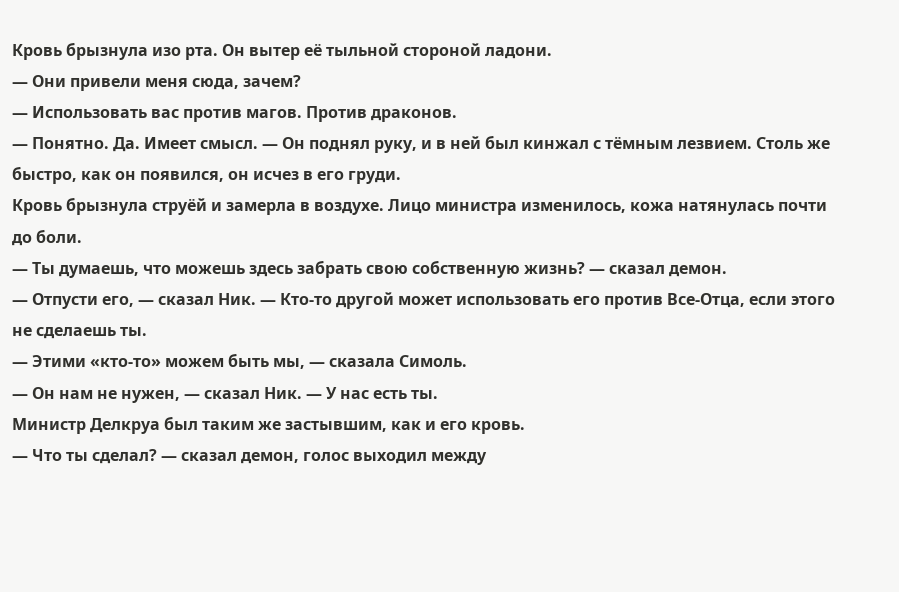Кровь брызнула изо рта. Он вытер её тыльной стороной ладони.
— Они привели меня сюда, зачем?
— Использовать вас против магов. Против драконов.
— Понятно. Да. Имеет смысл. — Он поднял руку, и в ней был кинжал с тёмным лезвием. Столь же быстро, как он появился, он исчез в его груди.
Кровь брызнула струёй и замерла в воздухе. Лицо министра изменилось, кожа натянулась почти до боли.
— Ты думаешь, что можешь здесь забрать свою собственную жизнь? — сказал демон.
— Отпусти его, — сказал Ник. — Кто-то другой может использовать его против Все-Отца, если этого не сделаешь ты.
— Этими «кто-то» можем быть мы, — сказала Симоль.
— Он нам не нужен, — сказал Ник. — У нас есть ты.
Министр Делкруа был таким же застывшим, как и его кровь.
— Что ты сделал? — сказал демон, голос выходил между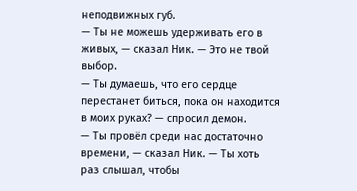неподвижных губ.
— Ты не можешь удерживать его в живых, — сказал Ник. — Это не твой выбор.
— Ты думаешь, что его сердце перестанет биться, пока он находится в моих руках? — спросил демон.
— Ты провёл среди нас достаточно времени, — сказал Ник. — Ты хоть раз слышал, чтобы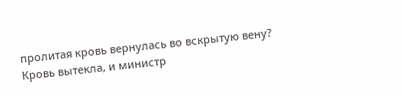пролитая кровь вернулась во вскрытую вену?
Кровь вытекла, и министр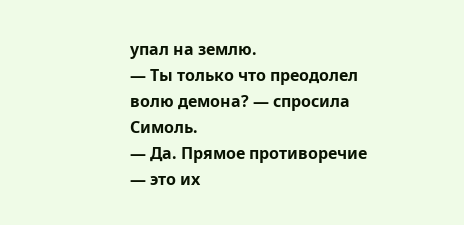упал на землю.
— Ты только что преодолел волю демона? — спросила Симоль.
— Да. Прямое противоречие — это их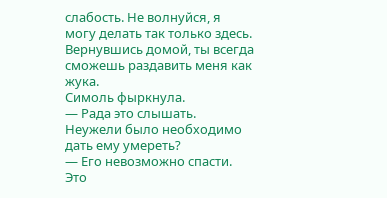слабость. Не волнуйся, я могу делать так только здесь. Вернувшись домой, ты всегда сможешь раздавить меня как жука.
Симоль фыркнула.
— Рада это слышать. Неужели было необходимо дать ему умереть?
— Его невозможно спасти. Это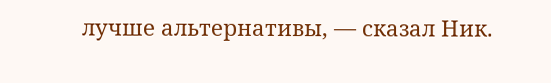лучше альтернативы, — сказал Ник.